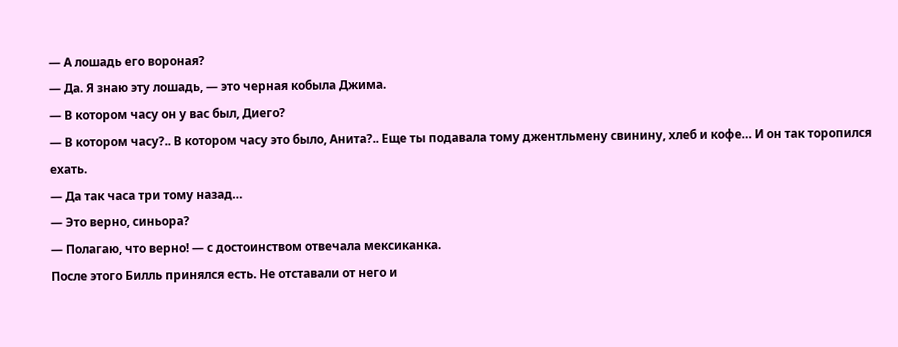— А лошадь его вороная?
— Да. Я знаю эту лошадь, — это черная кобыла Джима.
— В котором часу он у вас был, Диего?
— В котором часу?.. В котором часу это было, Анита?.. Еще ты подавала тому джентльмену свинину, хлеб и кофе… И он так торопился ехать.
— Да так часа три тому назад…
— Это верно, синьора?
— Полагаю, что верно! — с достоинством отвечала мексиканка.
После этого Билль принялся есть. Не отставали от него и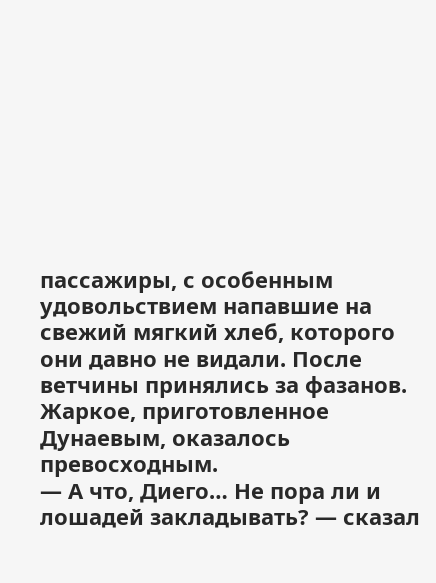пассажиры, с особенным удовольствием напавшие на свежий мягкий хлеб, которого они давно не видали. После ветчины принялись за фазанов. Жаркое, приготовленное Дунаевым, оказалось превосходным.
— А что, Диего… Не пора ли и лошадей закладывать? — сказал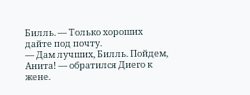Билль. — Только хороших дайте под почту.
— Дам лучших, Билль. Пойдем, Анита! — обратился Диего к жене.